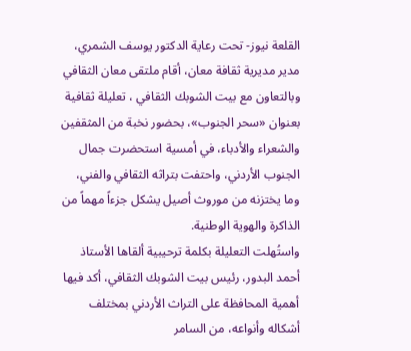القلعة نيوز- تحت رعاية الدكتور يوسف الشمري، مدير مديرية ثقافة معان، أقام ملتقى معان الثقافي وبالتعاون مع بيت الشوبك الثقافي ، تعليلة ثقافية بعنوان «سحر الجنوب»، بحضور نخبة من المثقفين والشعراء والأدباء، في أمسية استحضرت جمال الجنوب الأردني، واحتفت بتراثه الثقافي والفني، وما يختزنه من موروث أصيل يشكل جزءاً مهماً من الذاكرة والهوية الوطنية.
واستُهلت التعليلة بكلمة ترحيبية ألقاها الأستاذ أحمد البدور، رئيس بيت الشوبك الثقافي، أكد فيها أهمية المحافظة على التراث الأردني بمختلف أشكاله وأنواعه، من السامر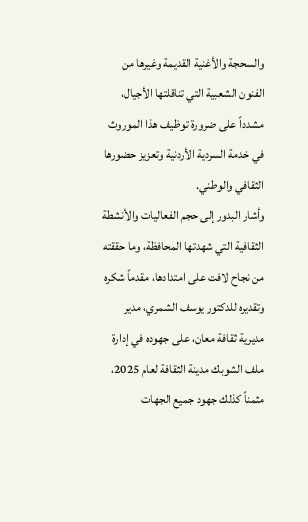والسحجة والأغنية القديمة وغيرها من الفنون الشعبية التي تناقلتها الأجيال، مشدداً على ضرورة توظيف هذا الموروث في خدمة السردية الأردنية وتعزيز حضورها الثقافي والوطني.
وأشار البدور إلى حجم الفعاليات والأنشطة الثقافية التي شهدتها المحافظة، وما حققته من نجاح لافت على امتدادها، مقدماً شكره وتقديره للدكتور يوسف الشمري، مدير مديرية ثقافة معان، على جهوده في إدارة ملف الشوبك مدينة الثقافة لعام 2025، مثمناً كذلك جهود جميع الجهات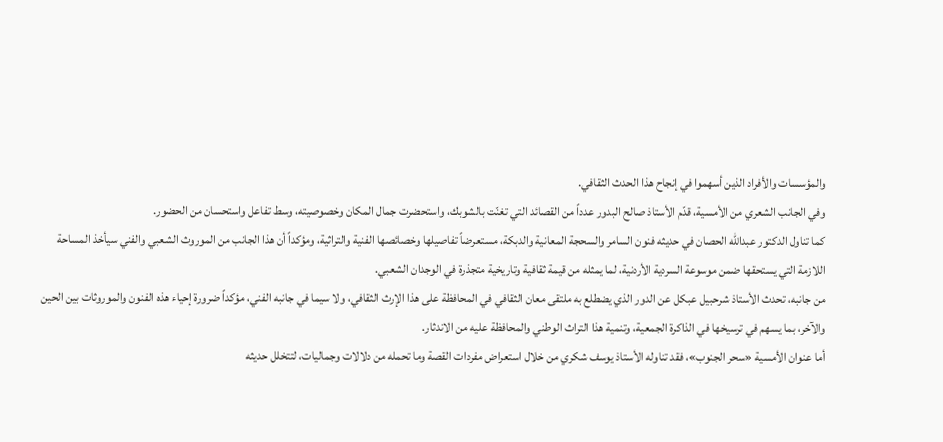والمؤسسات والأفراد الذين أسهموا في إنجاح هذا الحدث الثقافي.
وفي الجانب الشعري من الأمسية، قدّم الأستاذ صالح البدور عدداً من القصائد التي تغنّت بالشوبك، واستحضرت جمال المكان وخصوصيته، وسط تفاعل واستحسان من الحضور.
كما تناول الدكتور عبدالله الحصان في حديثه فنون السامر والسحجة المعانية والدبكة، مستعرضاً تفاصيلها وخصائصها الفنية والتراثية، ومؤكداً أن هذا الجانب من الموروث الشعبي والفني سيأخذ المساحة اللازمة التي يستحقها ضمن موسوعة السردية الأردنية، لما يمثله من قيمة ثقافية وتاريخية متجذرة في الوجدان الشعبي.
من جانبه، تحدث الأستاذ شرحبيل عبكل عن الدور الذي يضطلع به ملتقى معان الثقافي في المحافظة على هذا الإرث الثقافي، ولا سيما في جانبه الفني، مؤكداً ضرورة إحياء هذه الفنون والموروثات بين الحين والآخر، بما يسهم في ترسيخها في الذاكرة الجمعية، وتنمية هذا التراث الوطني والمحافظة عليه من الاندثار.
أما عنوان الأمسية «سحر الجنوب»، فقد تناوله الأستاذ يوسف شكري من خلال استعراض مفردات القصة وما تحمله من دلالات وجماليات، لتتخلل حديثه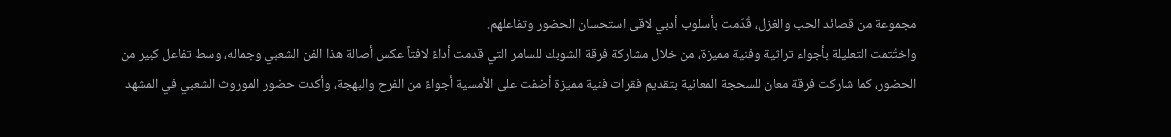مجموعة من قصائد الحب والغزل، قُدّمت بأسلوب أدبي لاقى استحسان الحضور وتفاعلهم.
واختُتمت التعليلة بأجواء تراثية وفنية مميزة، من خلال مشاركة فرقة الشوبك للسامر التي قدمت أداءً لافتاً عكس أصالة هذا الفن الشعبي وجماله، وسط تفاعل كبير من الحضور، كما شاركت فرقة معان للسحجة المعانية بتقديم فقرات فنية مميزة أضفت على الأمسية أجواءً من الفرح والبهجة، وأكدت حضور الموروث الشعبي في المشهد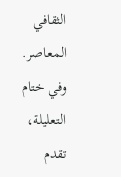الثقافي المعاصر.
وفي ختام التعليلة، تقدم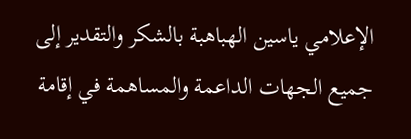الإعلامي ياسين الهباهبة بالشكر والتقدير إلى جميع الجهات الداعمة والمساهمة في إقامة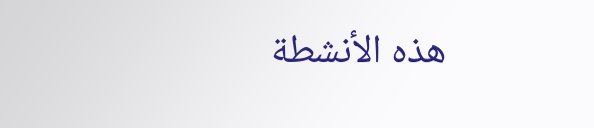هذه الأنشطة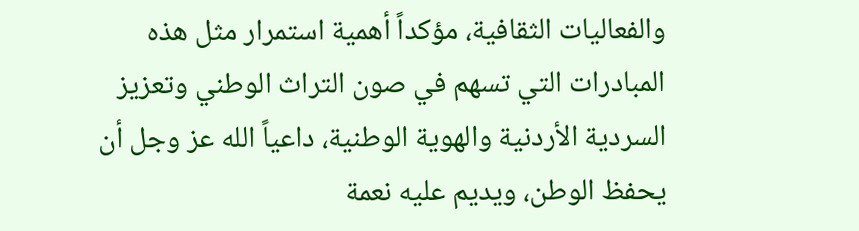والفعاليات الثقافية، مؤكداً أهمية استمرار مثل هذه المبادرات التي تسهم في صون التراث الوطني وتعزيز السردية الأردنية والهوية الوطنية، داعياً الله عز وجل أن يحفظ الوطن، ويديم عليه نعمة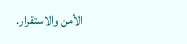الأمن والاستقرار.